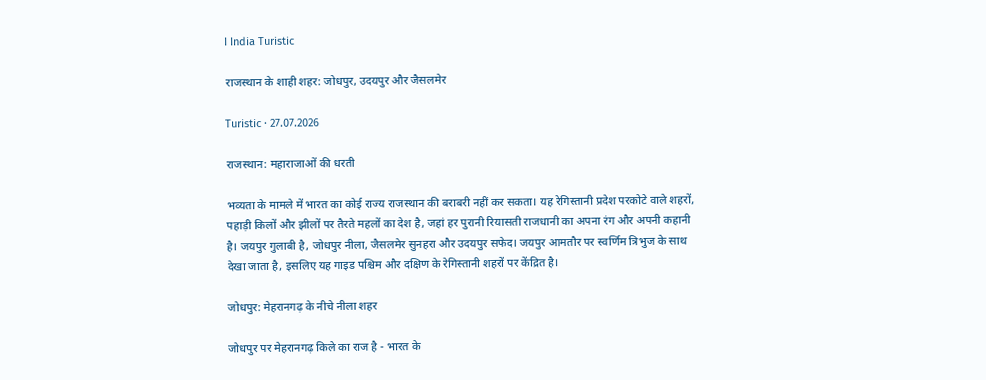I India Turistic

राजस्थान के शाही शहर: जोधपुर, उदयपुर और जैसलमेर

Turistic · 27.07.2026

राजस्थान: महाराजाओं की धरती

भव्यता के मामले में भारत का कोई राज्य राजस्थान की बराबरी नहीं कर सकता। यह रेगिस्तानी प्रदेश परकोटे वाले शहरों, पहाड़ी किलों और झीलों पर तैरते महलों का देश है, जहां हर पुरानी रियासती राजधानी का अपना रंग और अपनी कहानी है। जयपुर गुलाबी है, जोधपुर नीला, जैसलमेर सुनहरा और उदयपुर सफेद। जयपुर आमतौर पर स्वर्णिम त्रिभुज के साथ देखा जाता है, इसलिए यह गाइड पश्चिम और दक्षिण के रेगिस्तानी शहरों पर केंद्रित है।

जोधपुर: मेहरानगढ़ के नीचे नीला शहर

जोधपुर पर मेहरानगढ़ किले का राज है - भारत के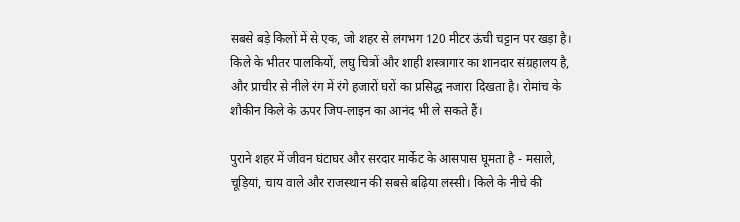सबसे बड़े किलों में से एक, जो शहर से लगभग 120 मीटर ऊंची चट्टान पर खड़ा है। किले के भीतर पालकियों, लघु चित्रों और शाही शस्त्रागार का शानदार संग्रहालय है, और प्राचीर से नीले रंग में रंगे हजारों घरों का प्रसिद्ध नजारा दिखता है। रोमांच के शौकीन किले के ऊपर जिप-लाइन का आनंद भी ले सकते हैं।

पुराने शहर में जीवन घंटाघर और सरदार मार्केट के आसपास घूमता है - मसाले, चूड़ियां, चाय वाले और राजस्थान की सबसे बढ़िया लस्सी। किले के नीचे की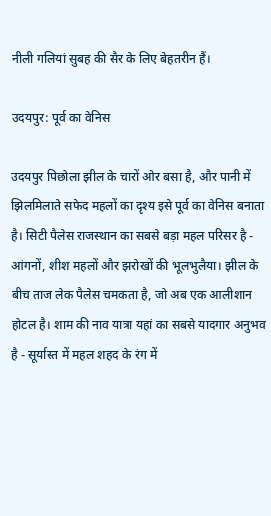नीली गलियां सुबह की सैर के लिए बेहतरीन हैं।

उदयपुर: पूर्व का वेनिस

उदयपुर पिछोला झील के चारों ओर बसा है, और पानी में झिलमिलाते सफेद महलों का दृश्य इसे पूर्व का वेनिस बनाता है। सिटी पैलेस राजस्थान का सबसे बड़ा महल परिसर है - आंगनों, शीश महलों और झरोखों की भूलभुलैया। झील के बीच ताज लेक पैलेस चमकता है, जो अब एक आलीशान होटल है। शाम की नाव यात्रा यहां का सबसे यादगार अनुभव है - सूर्यास्त में महल शहद के रंग में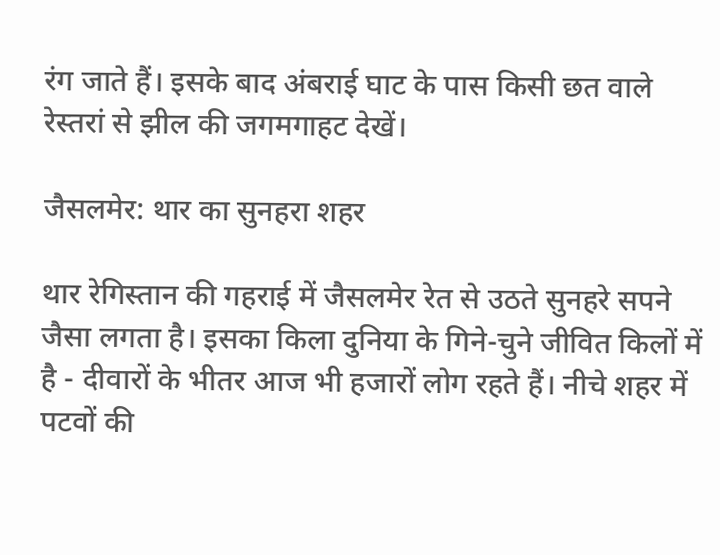रंग जाते हैं। इसके बाद अंबराई घाट के पास किसी छत वाले रेस्तरां से झील की जगमगाहट देखें।

जैसलमेर: थार का सुनहरा शहर

थार रेगिस्तान की गहराई में जैसलमेर रेत से उठते सुनहरे सपने जैसा लगता है। इसका किला दुनिया के गिने-चुने जीवित किलों में है - दीवारों के भीतर आज भी हजारों लोग रहते हैं। नीचे शहर में पटवों की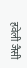हवेली जैसी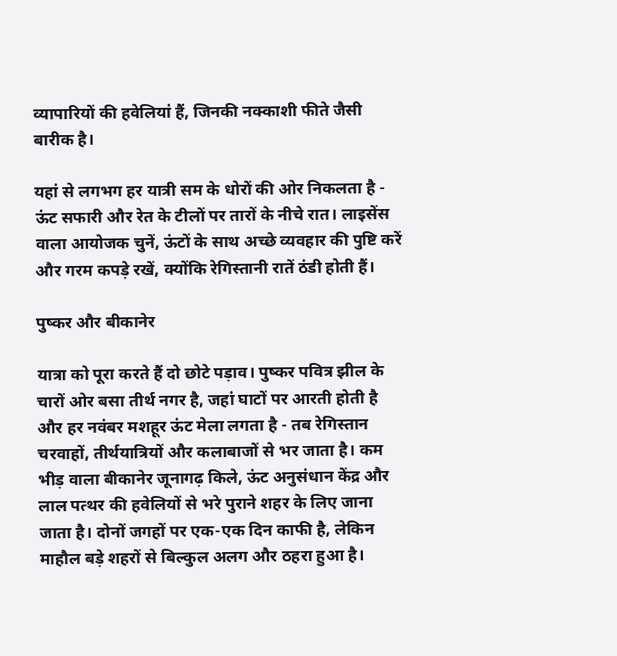व्यापारियों की हवेलियां हैं, जिनकी नक्काशी फीते जैसी बारीक है।

यहां से लगभग हर यात्री सम के धोरों की ओर निकलता है - ऊंट सफारी और रेत के टीलों पर तारों के नीचे रात। लाइसेंस वाला आयोजक चुनें, ऊंटों के साथ अच्छे व्यवहार की पुष्टि करें और गरम कपड़े रखें, क्योंकि रेगिस्तानी रातें ठंडी होती हैं।

पुष्कर और बीकानेर

यात्रा को पूरा करते हैं दो छोटे पड़ाव। पुष्कर पवित्र झील के चारों ओर बसा तीर्थ नगर है, जहां घाटों पर आरती होती है और हर नवंबर मशहूर ऊंट मेला लगता है - तब रेगिस्तान चरवाहों, तीर्थयात्रियों और कलाबाजों से भर जाता है। कम भीड़ वाला बीकानेर जूनागढ़ किले, ऊंट अनुसंधान केंद्र और लाल पत्थर की हवेलियों से भरे पुराने शहर के लिए जाना जाता है। दोनों जगहों पर एक-एक दिन काफी है, लेकिन माहौल बड़े शहरों से बिल्कुल अलग और ठहरा हुआ है।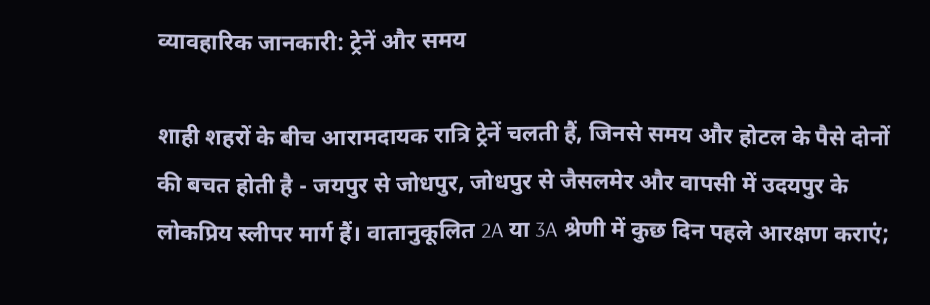व्यावहारिक जानकारी: ट्रेनें और समय

शाही शहरों के बीच आरामदायक रात्रि ट्रेनें चलती हैं, जिनसे समय और होटल के पैसे दोनों की बचत होती है - जयपुर से जोधपुर, जोधपुर से जैसलमेर और वापसी में उदयपुर के लोकप्रिय स्लीपर मार्ग हैं। वातानुकूलित 2A या 3A श्रेणी में कुछ दिन पहले आरक्षण कराएं;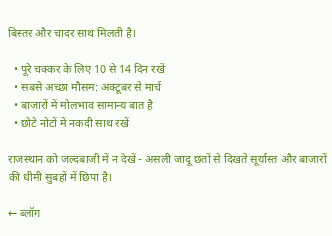बिस्तर और चादर साथ मिलती है।

  • पूरे चक्कर के लिए 10 से 14 दिन रखें
  • सबसे अच्छा मौसम: अक्टूबर से मार्च
  • बाजारों में मोलभाव सामान्य बात है
  • छोटे नोटों में नकदी साथ रखें

राजस्थान को जल्दबाजी में न देखें - असली जादू छतों से दिखते सूर्यास्त और बाजारों की धीमी सुबहों में छिपा है।

← ब्लॉग